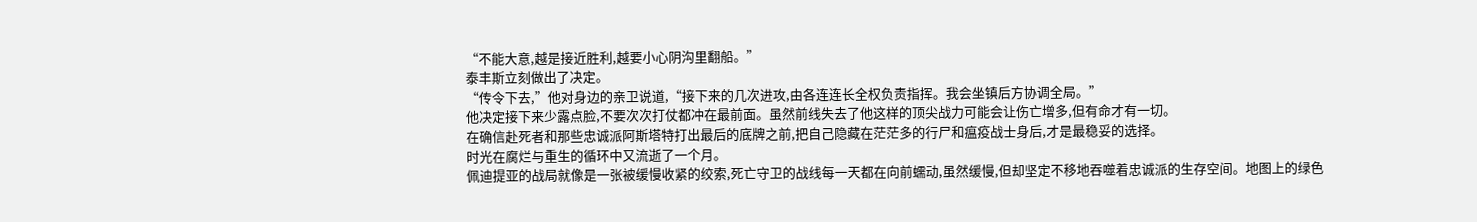“不能大意,越是接近胜利,越要小心阴沟里翻船。”
泰丰斯立刻做出了决定。
“传令下去,”他对身边的亲卫说道,“接下来的几次进攻,由各连连长全权负责指挥。我会坐镇后方协调全局。”
他决定接下来少露点脸,不要次次打仗都冲在最前面。虽然前线失去了他这样的顶尖战力可能会让伤亡增多,但有命才有一切。
在确信赴死者和那些忠诚派阿斯塔特打出最后的底牌之前,把自己隐藏在茫茫多的行尸和瘟疫战士身后,才是最稳妥的选择。
时光在腐烂与重生的循环中又流逝了一个月。
佩迪提亚的战局就像是一张被缓慢收紧的绞索,死亡守卫的战线每一天都在向前蠕动,虽然缓慢,但却坚定不移地吞噬着忠诚派的生存空间。地图上的绿色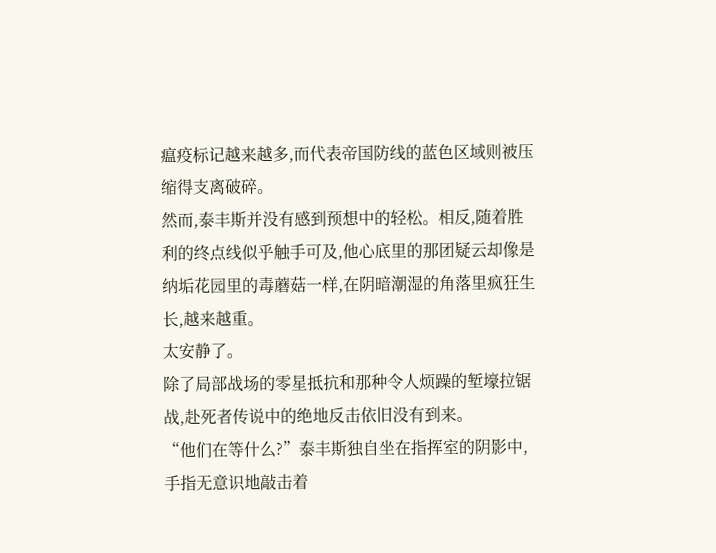瘟疫标记越来越多,而代表帝国防线的蓝色区域则被压缩得支离破碎。
然而,泰丰斯并没有感到预想中的轻松。相反,随着胜利的终点线似乎触手可及,他心底里的那团疑云却像是纳垢花园里的毒蘑菇一样,在阴暗潮湿的角落里疯狂生长,越来越重。
太安静了。
除了局部战场的零星抵抗和那种令人烦躁的堑壕拉锯战,赴死者传说中的绝地反击依旧没有到来。
“他们在等什么?”泰丰斯独自坐在指挥室的阴影中,手指无意识地敲击着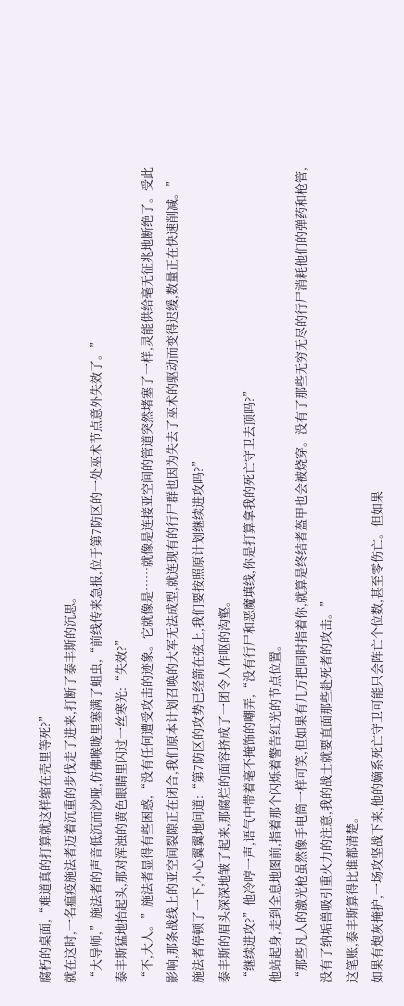腐朽的桌面,“难道真的打算就这样缩在壳里等死?”
就在这时,一名瘟疫施法者迈着沉重的步伐走了进来,打断了泰丰斯的沉思。
“大导师,”施法者的声音低沉而沙哑,仿佛喉咙里塞满了蛆虫,“前线传来急报,位于第7防区的一处巫术节点意外失效了。”
泰丰斯猛地抬起头,那对浑浊的黄色眼睛里闪过一丝寒光:“失效?”
“不,大人。”施法者显得有些困惑,“没有任何遭受攻击的迹象。它就像是……就像是连接亚空间的管道突然堵塞了一样,灵能供给毫无征兆地断绝了。受此影响,那条战线上的亚空间裂隙正在闭合,我们原本计划召唤的大军无法成型,就连现有的行尸群也因为失去了巫术的驱动而变得迟缓,数量正在快速削减。”
施法者停顿了一下,小心翼翼地问道:“第7防区的攻势已经箭在弦上,我们要按照原计划继续进攻吗?”
泰丰斯的眉头深深地皱了起来,那腐烂的面容挤成了一团令人作呕的沟壑。
“继续进攻?”他冷哼一声,语气中带着毫不掩饰的嘲弄,“没有行尸和恶魔填线,你是打算拿我的死亡守卫去顶吗?”
他站起身,走到全息地图前,指着那个闪烁着警告红光的节点位置。
“那些凡人的激光枪虽然像手电筒一样可笑,但如果有几万把同时指着你,就算是终结者盔甲也会被烧穿。没有了那些无穷无尽的行尸消耗他们的弹药和枪管,没有了纳垢兽吸引重火力的注意,我的战士就要直面那些赴死者的攻击。”
这笔账,泰丰斯算得比谁都清楚。
如果有炮灰掩护,一场攻坚战下来,他的嫡系死亡守卫可能只会阵亡个位数,甚至零伤亡。但如果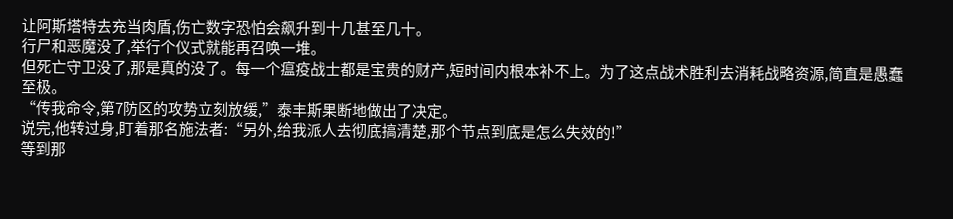让阿斯塔特去充当肉盾,伤亡数字恐怕会飙升到十几甚至几十。
行尸和恶魔没了,举行个仪式就能再召唤一堆。
但死亡守卫没了,那是真的没了。每一个瘟疫战士都是宝贵的财产,短时间内根本补不上。为了这点战术胜利去消耗战略资源,简直是愚蠢至极。
“传我命令,第7防区的攻势立刻放缓,”泰丰斯果断地做出了决定。
说完,他转过身,盯着那名施法者:“另外,给我派人去彻底搞清楚,那个节点到底是怎么失效的!”
等到那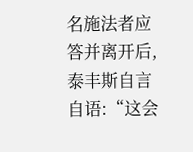名施法者应答并离开后,泰丰斯自言自语:“这会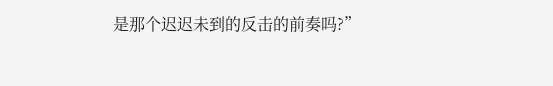是那个迟迟未到的反击的前奏吗?”